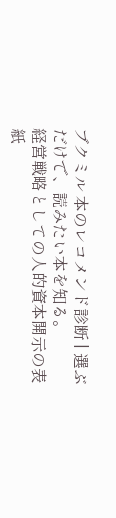ブクミル 本のレコメンド診断 | 選ぶだけで、読みたい本を知る。
経営戦略としての人的資本開示の表紙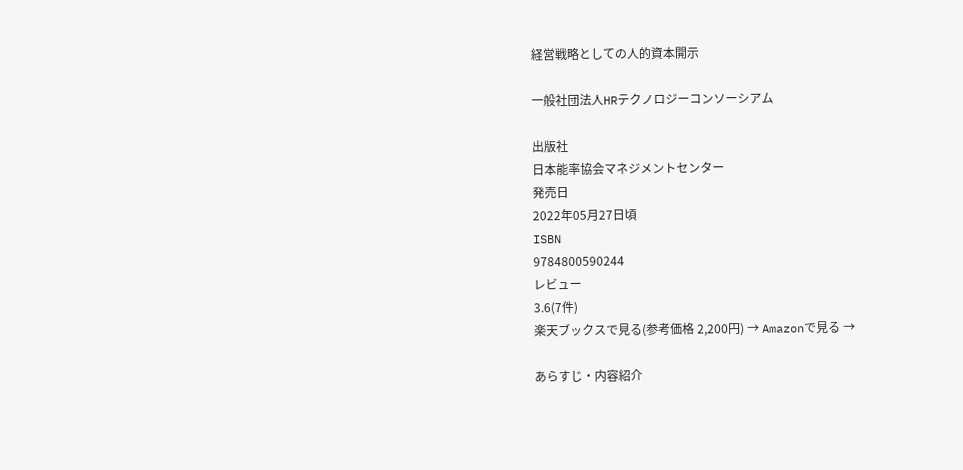経営戦略としての人的資本開示

一般社団法人HRテクノロジーコンソーシアム

出版社
日本能率協会マネジメントセンター
発売日
2022年05月27日頃
ISBN
9784800590244
レビュー
3.6(7件)
楽天ブックスで見る(参考価格 2,200円) → Amazonで見る →

あらすじ・内容紹介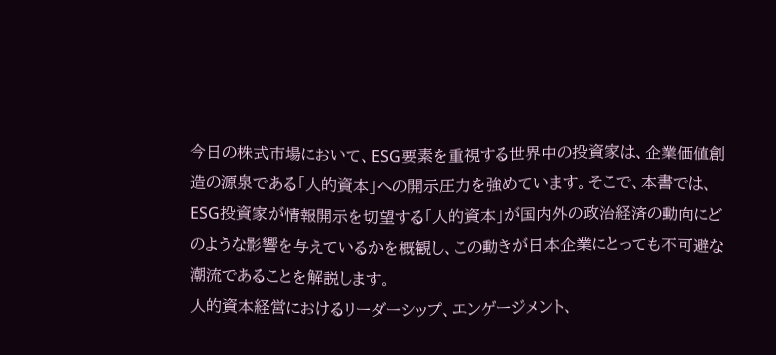今日の株式市場において、ESG要素を重視する世界中の投資家は、企業価値創造の源泉である「人的資本」への開示圧力を強めています。そこで、本書では、ESG投資家が情報開示を切望する「人的資本」が国内外の政治経済の動向にどのような影響を与えているかを概観し、この動きが日本企業にとっても不可避な潮流であることを解説します。
人的資本経営におけるリーダーシップ、エンゲージメント、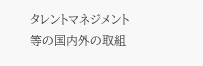タレントマネジメント等の国内外の取組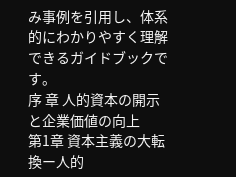み事例を引用し、体系的にわかりやすく理解できるガイドブックです。
序 章 人的資本の開示と企業価値の向上
第1章 資本主義の大転換ー人的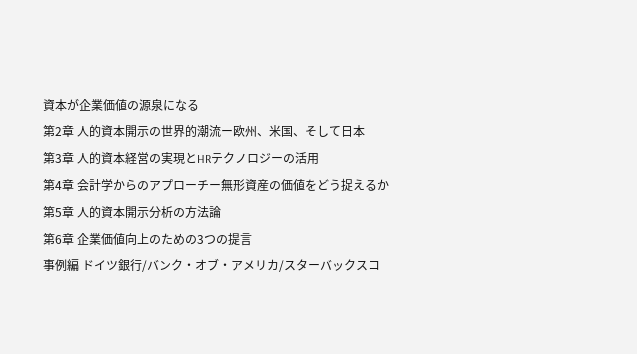資本が企業価値の源泉になる
第2章 人的資本開示の世界的潮流ー欧州、米国、そして日本
第3章 人的資本経営の実現とHRテクノロジーの活用
第4章 会計学からのアプローチー無形資産の価値をどう捉えるか
第5章 人的資本開示分析の方法論
第6章 企業価値向上のための3つの提言
事例編 ドイツ銀行/バンク・オブ・アメリカ/スターバックスコ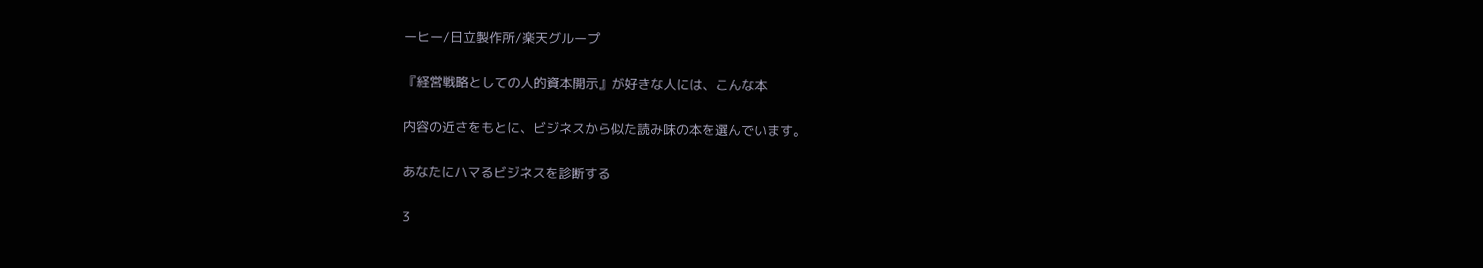ーヒー/日立製作所/楽天グループ

『経営戦略としての人的資本開示』が好きな人には、こんな本

内容の近さをもとに、ビジネスから似た読み味の本を選んでいます。

あなたにハマるビジネスを診断する

3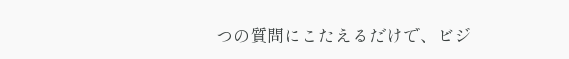つの質問にこたえるだけで、ビジ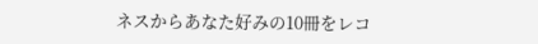ネスからあなた好みの10冊をレコ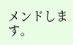メンドします。